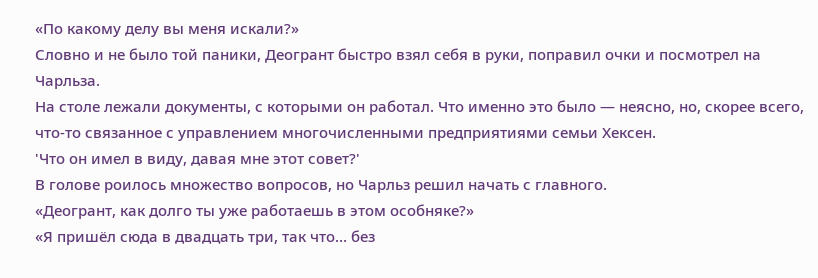«По какому делу вы меня искали?»
Словно и не было той паники, Деогрант быстро взял себя в руки, поправил очки и посмотрел на Чарльза.
На столе лежали документы, с которыми он работал. Что именно это было — неясно, но, скорее всего, что-то связанное с управлением многочисленными предприятиями семьи Хексен.
'Что он имел в виду, давая мне этот совет?'
В голове роилось множество вопросов, но Чарльз решил начать с главного.
«Деогрант, как долго ты уже работаешь в этом особняке?»
«Я пришёл сюда в двадцать три, так что… без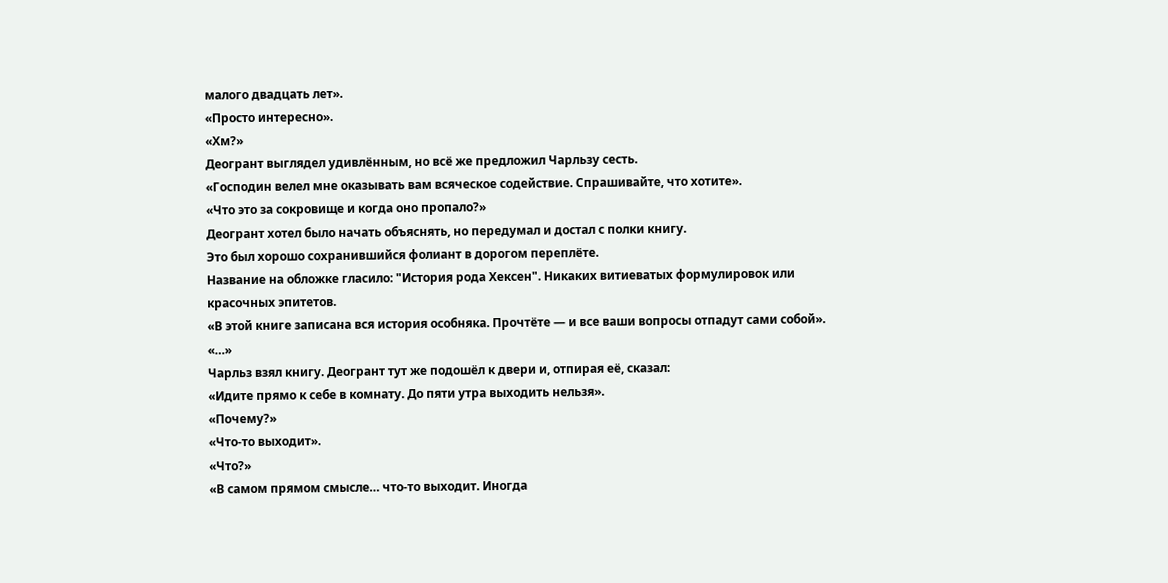малого двадцать лет».
«Просто интересно».
«Хм?»
Деогрант выглядел удивлённым, но всё же предложил Чарльзу сесть.
«Господин велел мне оказывать вам всяческое содействие. Спрашивайте, что хотите».
«Что это за сокровище и когда оно пропало?»
Деогрант хотел было начать объяснять, но передумал и достал с полки книгу.
Это был хорошо сохранившийся фолиант в дорогом переплёте.
Название на обложке гласило: "История рода Хексен". Никаких витиеватых формулировок или красочных эпитетов.
«В этой книге записана вся история особняка. Прочтёте — и все ваши вопросы отпадут сами собой».
«…»
Чарльз взял книгу. Деогрант тут же подошёл к двери и, отпирая её, сказал:
«Идите прямо к себе в комнату. До пяти утра выходить нельзя».
«Почему?»
«Что-то выходит».
«Что?»
«В самом прямом смысле… что-то выходит. Иногда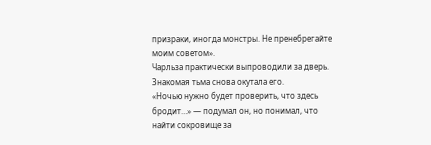призраки, иногда монстры. Не пренебрегайте моим советом».
Чарльза практически выпроводили за дверь. Знакомая тьма снова окутала его.
«Ночью нужно будет проверить, что здесь бродит…» — подумал он, но понимал, что найти сокровище за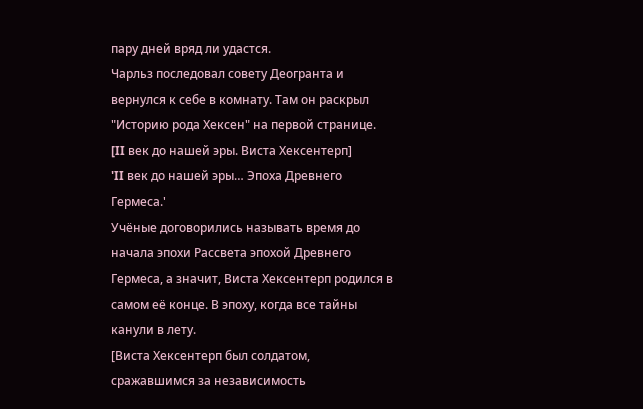пару дней вряд ли удастся.
Чарльз последовал совету Деогранта и вернулся к себе в комнату. Там он раскрыл "Историю рода Хексен" на первой странице.
[II век до нашей эры. Виста Хексентерп]
'II век до нашей эры… Эпоха Древнего Гермеса.'
Учёные договорились называть время до начала эпохи Рассвета эпохой Древнего Гермеса, а значит, Виста Хексентерп родился в самом её конце. В эпоху, когда все тайны канули в лету.
[Виста Хексентерп был солдатом, сражавшимся за независимость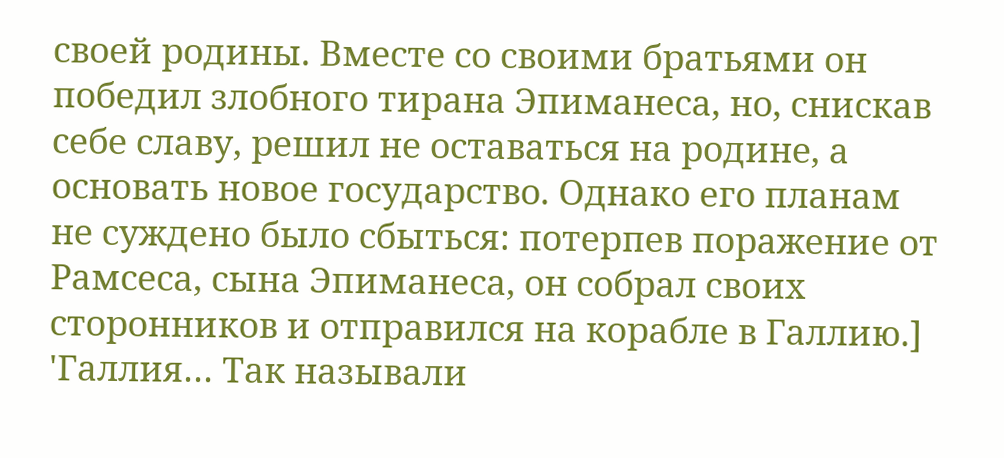своей родины. Вместе со своими братьями он победил злобного тирана Эпиманеса, но, снискав себе славу, решил не оставаться на родине, а основать новое государство. Однако его планам не суждено было сбыться: потерпев поражение от Рамсеса, сына Эпиманеса, он собрал своих сторонников и отправился на корабле в Галлию.]
'Галлия… Так называли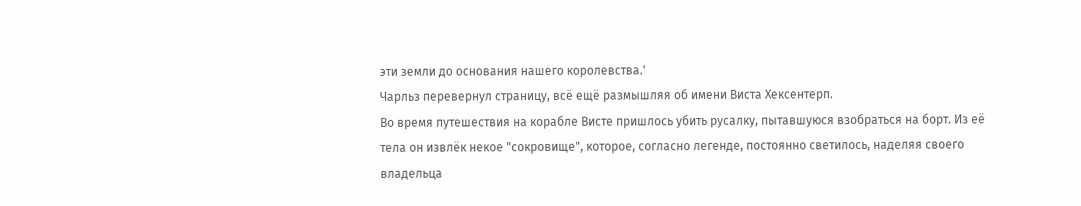эти земли до основания нашего королевства.'
Чарльз перевернул страницу, всё ещё размышляя об имени Виста Хексентерп.
Во время путешествия на корабле Висте пришлось убить русалку, пытавшуюся взобраться на борт. Из её тела он извлёк некое "сокровище", которое, согласно легенде, постоянно светилось, наделяя своего владельца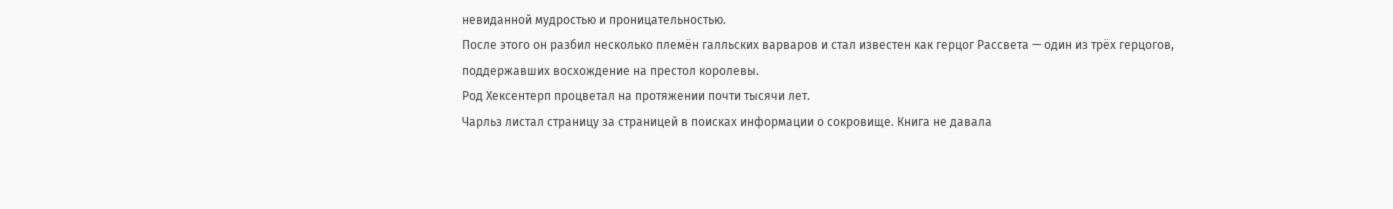невиданной мудростью и проницательностью.
После этого он разбил несколько племён галльских варваров и стал известен как герцог Рассвета — один из трёх герцогов, поддержавших восхождение на престол королевы.
Род Хексентерп процветал на протяжении почти тысячи лет.
Чарльз листал страницу за страницей в поисках информации о сокровище. Книга не давала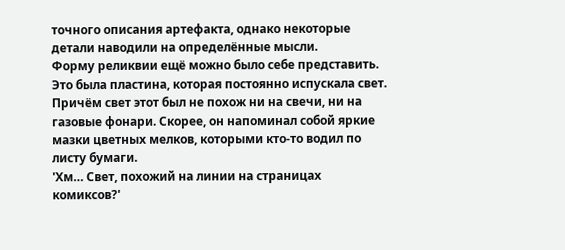точного описания артефакта, однако некоторые детали наводили на определённые мысли.
Форму реликвии ещё можно было себе представить. Это была пластина, которая постоянно испускала свет. Причём свет этот был не похож ни на свечи, ни на газовые фонари. Скорее, он напоминал собой яркие мазки цветных мелков, которыми кто-то водил по листу бумаги.
'Хм… Свет, похожий на линии на страницах комиксов?'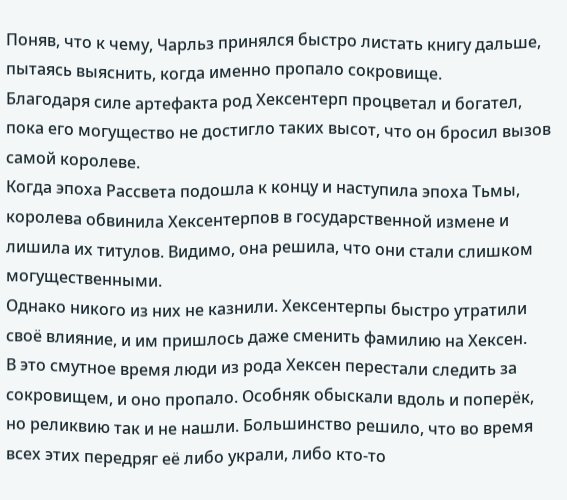Поняв, что к чему, Чарльз принялся быстро листать книгу дальше, пытаясь выяснить, когда именно пропало сокровище.
Благодаря силе артефакта род Хексентерп процветал и богател, пока его могущество не достигло таких высот, что он бросил вызов самой королеве.
Когда эпоха Рассвета подошла к концу и наступила эпоха Тьмы, королева обвинила Хексентерпов в государственной измене и лишила их титулов. Видимо, она решила, что они стали слишком могущественными.
Однако никого из них не казнили. Хексентерпы быстро утратили своё влияние, и им пришлось даже сменить фамилию на Хексен.
В это смутное время люди из рода Хексен перестали следить за сокровищем, и оно пропало. Особняк обыскали вдоль и поперёк, но реликвию так и не нашли. Большинство решило, что во время всех этих передряг её либо украли, либо кто-то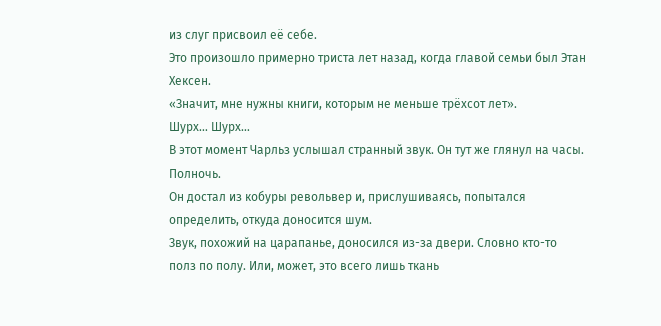из слуг присвоил её себе.
Это произошло примерно триста лет назад, когда главой семьи был Этан Хексен.
«Значит, мне нужны книги, которым не меньше трёхсот лет».
Шурх… Шурх…
В этот момент Чарльз услышал странный звук. Он тут же глянул на часы. Полночь.
Он достал из кобуры револьвер и, прислушиваясь, попытался определить, откуда доносится шум.
Звук, похожий на царапанье, доносился из-за двери. Словно кто-то полз по полу. Или, может, это всего лишь ткань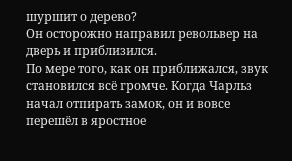шуршит о дерево?
Он осторожно направил револьвер на дверь и приблизился.
По мере того, как он приближался, звук становился всё громче. Когда Чарльз начал отпирать замок, он и вовсе перешёл в яростное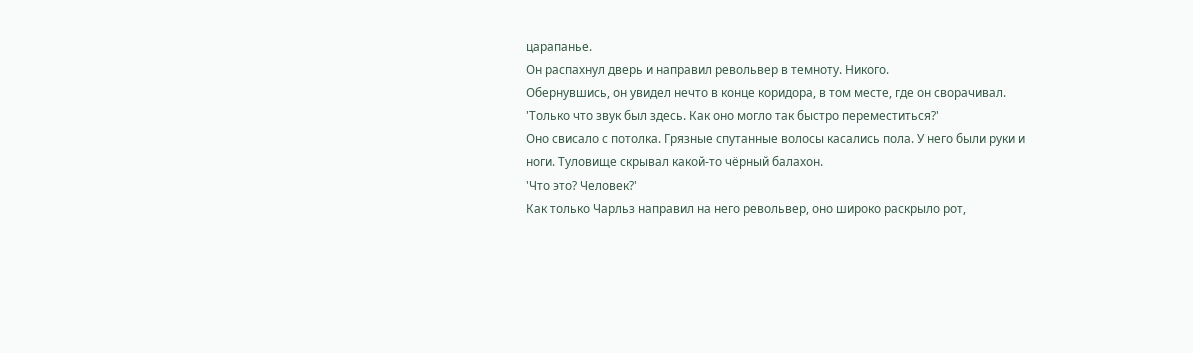царапанье.
Он распахнул дверь и направил револьвер в темноту. Никого.
Обернувшись, он увидел нечто в конце коридора, в том месте, где он сворачивал.
'Только что звук был здесь. Как оно могло так быстро переместиться?'
Оно свисало с потолка. Грязные спутанные волосы касались пола. У него были руки и ноги. Туловище скрывал какой-то чёрный балахон.
'Что это? Человек?'
Как только Чарльз направил на него револьвер, оно широко раскрыло рот,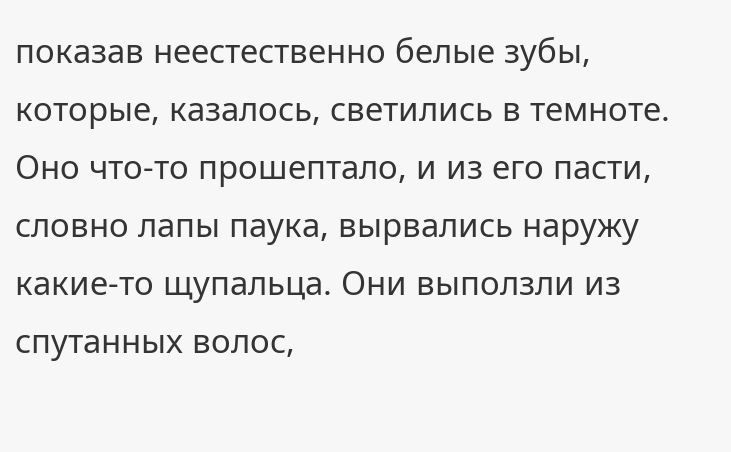показав неестественно белые зубы, которые, казалось, светились в темноте.
Оно что-то прошептало, и из его пасти, словно лапы паука, вырвались наружу какие-то щупальца. Они выползли из спутанных волос,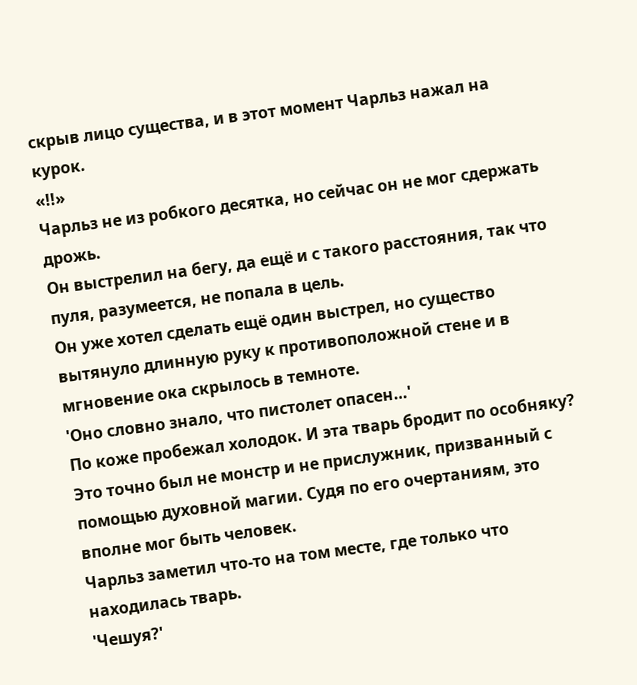скрыв лицо существа, и в этот момент Чарльз нажал на курок.
«!!»
Чарльз не из робкого десятка, но сейчас он не мог сдержать дрожь.
Он выстрелил на бегу, да ещё и с такого расстояния, так что пуля, разумеется, не попала в цель.
Он уже хотел сделать ещё один выстрел, но существо вытянуло длинную руку к противоположной стене и в мгновение ока скрылось в темноте.
'Оно словно знало, что пистолет опасен…'
По коже пробежал холодок. И эта тварь бродит по особняку?
Это точно был не монстр и не прислужник, призванный с помощью духовной магии. Судя по его очертаниям, это вполне мог быть человек.
Чарльз заметил что-то на том месте, где только что находилась тварь.
'Чешуя?'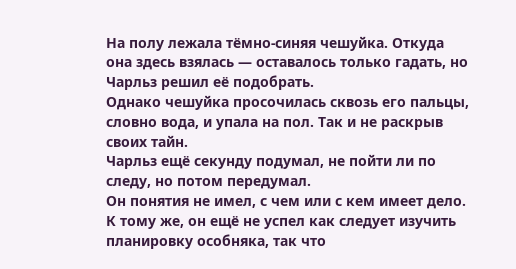На полу лежала тёмно-синяя чешуйка. Откуда она здесь взялась — оставалось только гадать, но Чарльз решил её подобрать.
Однако чешуйка просочилась сквозь его пальцы, словно вода, и упала на пол. Так и не раскрыв своих тайн.
Чарльз ещё секунду подумал, не пойти ли по следу, но потом передумал.
Он понятия не имел, с чем или с кем имеет дело. К тому же, он ещё не успел как следует изучить планировку особняка, так что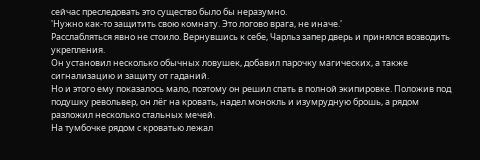сейчас преследовать это существо было бы неразумно.
'Нужно как-то защитить свою комнату. Это логово врага, не иначе.'
Расслабляться явно не стоило. Вернувшись к себе, Чарльз запер дверь и принялся возводить укрепления.
Он установил несколько обычных ловушек, добавил парочку магических, а также сигнализацию и защиту от гаданий.
Но и этого ему показалось мало, поэтому он решил спать в полной экипировке. Положив под подушку револьвер, он лёг на кровать, надел монокль и изумрудную брошь, а рядом разложил несколько стальных мечей.
На тумбочке рядом с кроватью лежал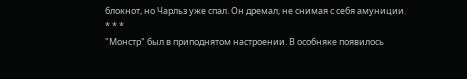блокнот, но Чарльз уже спал. Он дремал, не снимая с себя амуниции.
* * *
"Монстр" был в приподнятом настроении. В особняке появилось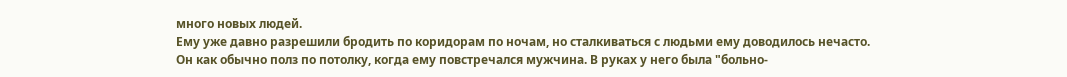много новых людей.
Ему уже давно разрешили бродить по коридорам по ночам, но сталкиваться с людьми ему доводилось нечасто.
Он как обычно полз по потолку, когда ему повстречался мужчина. В руках у него была "больно-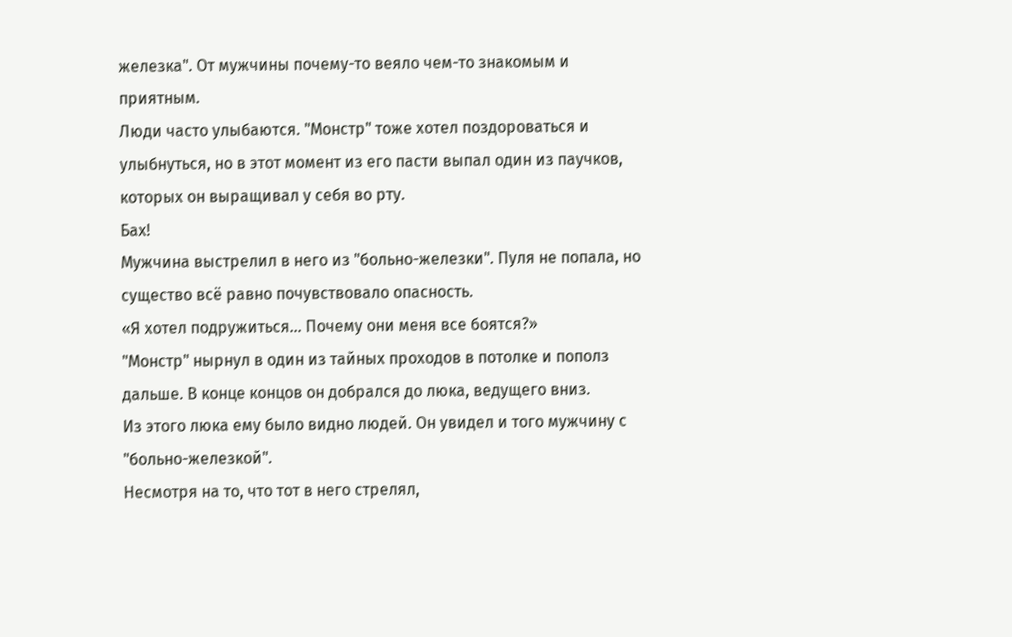железка". От мужчины почему-то веяло чем-то знакомым и приятным.
Люди часто улыбаются. "Монстр" тоже хотел поздороваться и улыбнуться, но в этот момент из его пасти выпал один из паучков, которых он выращивал у себя во рту.
Бах!
Мужчина выстрелил в него из "больно-железки". Пуля не попала, но существо всё равно почувствовало опасность.
«Я хотел подружиться… Почему они меня все боятся?»
"Монстр" нырнул в один из тайных проходов в потолке и пополз дальше. В конце концов он добрался до люка, ведущего вниз.
Из этого люка ему было видно людей. Он увидел и того мужчину с "больно-железкой".
Несмотря на то, что тот в него стрелял,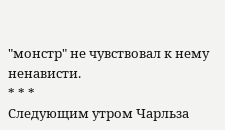"монстр" не чувствовал к нему ненависти.
* * *
Следующим утром Чарльза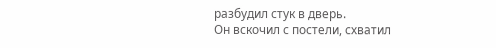разбудил стук в дверь.
Он вскочил с постели, схватил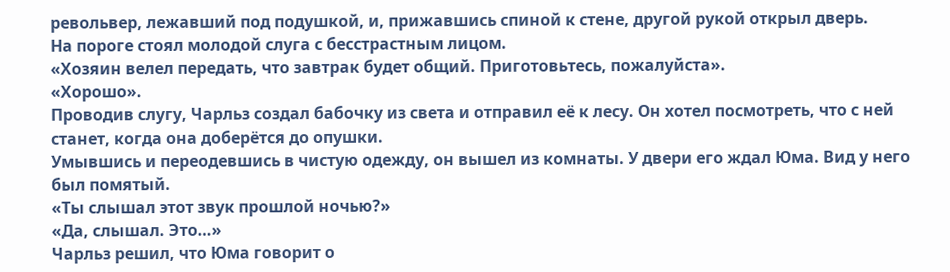револьвер, лежавший под подушкой, и, прижавшись спиной к стене, другой рукой открыл дверь.
На пороге стоял молодой слуга с бесстрастным лицом.
«Хозяин велел передать, что завтрак будет общий. Приготовьтесь, пожалуйста».
«Хорошо».
Проводив слугу, Чарльз создал бабочку из света и отправил её к лесу. Он хотел посмотреть, что с ней станет, когда она доберётся до опушки.
Умывшись и переодевшись в чистую одежду, он вышел из комнаты. У двери его ждал Юма. Вид у него был помятый.
«Ты слышал этот звук прошлой ночью?»
«Да, слышал. Это…»
Чарльз решил, что Юма говорит о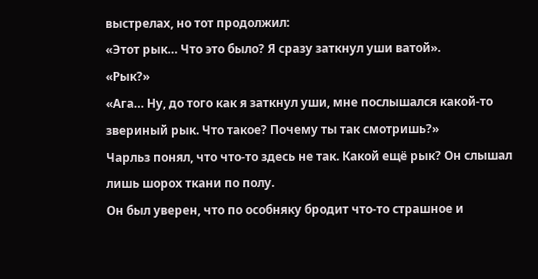выстрелах, но тот продолжил:
«Этот рык… Что это было? Я сразу заткнул уши ватой».
«Рык?»
«Ага… Ну, до того как я заткнул уши, мне послышался какой-то звериный рык. Что такое? Почему ты так смотришь?»
Чарльз понял, что что-то здесь не так. Какой ещё рык? Он слышал лишь шорох ткани по полу.
Он был уверен, что по особняку бродит что-то страшное и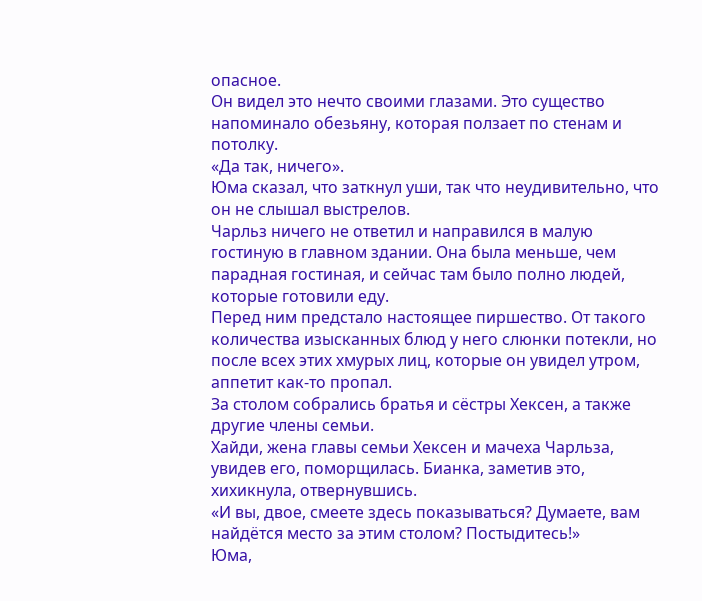опасное.
Он видел это нечто своими глазами. Это существо напоминало обезьяну, которая ползает по стенам и потолку.
«Да так, ничего».
Юма сказал, что заткнул уши, так что неудивительно, что он не слышал выстрелов.
Чарльз ничего не ответил и направился в малую гостиную в главном здании. Она была меньше, чем парадная гостиная, и сейчас там было полно людей, которые готовили еду.
Перед ним предстало настоящее пиршество. От такого количества изысканных блюд у него слюнки потекли, но после всех этих хмурых лиц, которые он увидел утром, аппетит как-то пропал.
За столом собрались братья и сёстры Хексен, а также другие члены семьи.
Хайди, жена главы семьи Хексен и мачеха Чарльза, увидев его, поморщилась. Бианка, заметив это, хихикнула, отвернувшись.
«И вы, двое, смеете здесь показываться? Думаете, вам найдётся место за этим столом? Постыдитесь!»
Юма,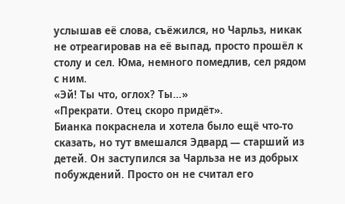услышав её слова, съёжился, но Чарльз, никак не отреагировав на её выпад, просто прошёл к столу и сел. Юма, немного помедлив, сел рядом с ним.
«Эй! Ты что, оглох? Ты…»
«Прекрати. Отец скоро придёт».
Бианка покраснела и хотела было ещё что-то сказать, но тут вмешался Эдвард — старший из детей. Он заступился за Чарльза не из добрых побуждений. Просто он не считал его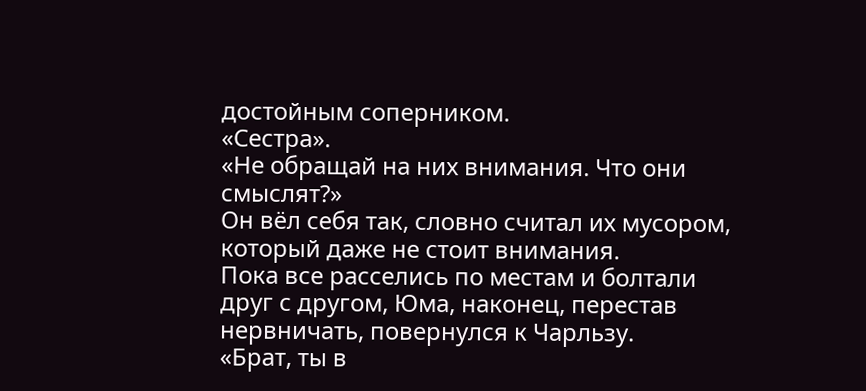достойным соперником.
«Сестра».
«Не обращай на них внимания. Что они смыслят?»
Он вёл себя так, словно считал их мусором, который даже не стоит внимания.
Пока все расселись по местам и болтали друг с другом, Юма, наконец, перестав нервничать, повернулся к Чарльзу.
«Брат, ты в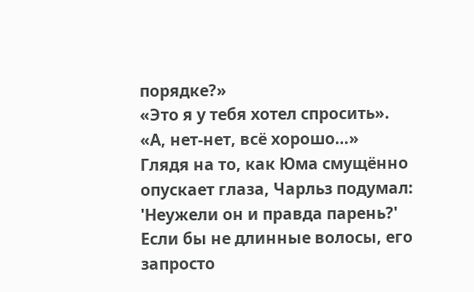порядке?»
«Это я у тебя хотел спросить».
«А, нет-нет, всё хорошо…»
Глядя на то, как Юма смущённо опускает глаза, Чарльз подумал:
'Неужели он и правда парень?'
Если бы не длинные волосы, его запросто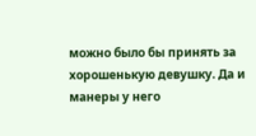можно было бы принять за хорошенькую девушку. Да и манеры у него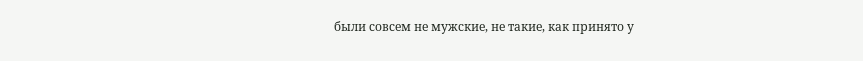были совсем не мужские, не такие, как принято у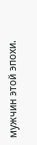мужчин этой эпохи.